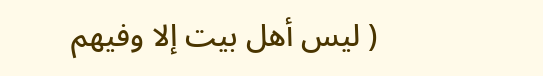( ليس أهل بيت إلا وفيهم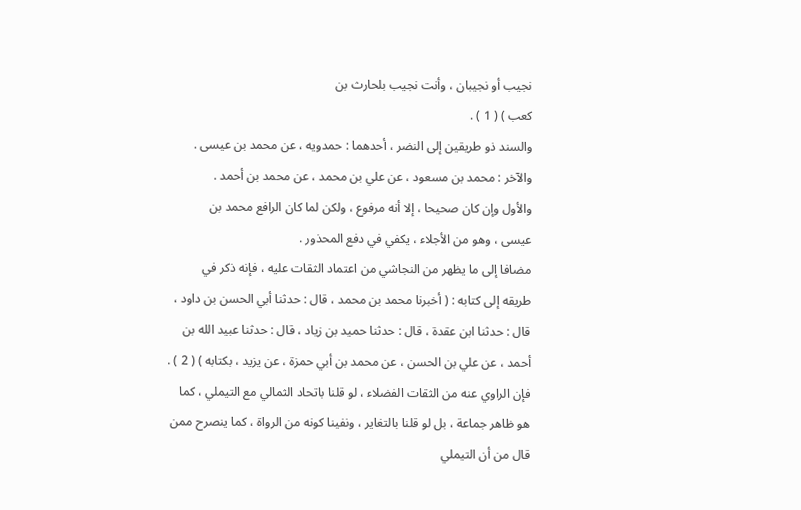نجيب أو نجيبان ، وأنت نجيب بلحارث بن
كعب ) ( 1 ) .
والسند ذو طريقين إلى النضر ، أحدهما : حمدويه ، عن محمد بن عيسى .
والآخر : محمد بن مسعود ، عن علي بن محمد ، عن محمد بن أحمد .
والأول وإن كان صحيحا ، إلا أنه مرفوع ، ولكن لما كان الرافع محمد بن
عيسى ، وهو من الأجلاء ، يكفي في دفع المحذور .
مضافا إلى ما يظهر من النجاشي من اعتماد الثقات عليه ، فإنه ذكر في
طريقه إلى كتابه : ( أخبرنا محمد بن محمد ، قال : حدثنا أبي الحسن بن داود ،
قال : حدثنا ابن عقدة ، قال : حدثنا حميد بن زياد ، قال : حدثنا عبيد الله بن
أحمد ، عن علي بن الحسن ، عن محمد بن أبي حمزة ، عن يزيد ، بكتابه ) ( 2 ) .
فإن الراوي عنه من الثقات الفضلاء ، لو قلنا باتحاد الثمالي مع التيملي ، كما
هو ظاهر جماعة ، بل لو قلنا بالتغاير ، ونفينا كونه من الرواة ، كما ينصرح ممن
قال من أن التيملي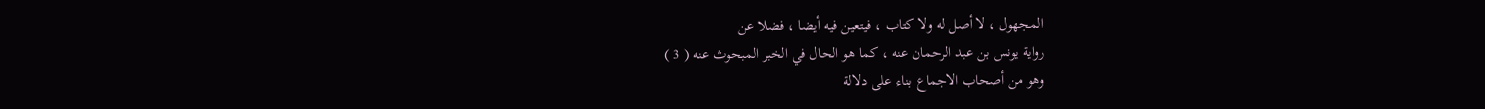المجهول ، لا أصل له ولا كتاب ، فيتعين فيه أيضا ، فضلا عن
رواية يونس بن عبد الرحمان عنه ، كما هو الحال في الخبر المبحوث عنه ( 3 )
وهو من أصحاب الاجماع بناء على دلالة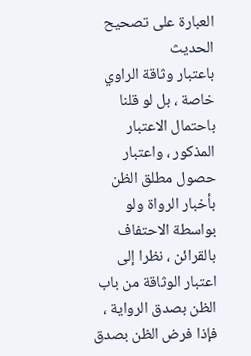العبارة على تصحيح الحديث
باعتبار وثاقة الراوي خاصة ، بل لو قلنا باحتمال الاعتبار المذكور ، واعتبار
حصول مطلق الظن بأخبار الرواة ولو بواسطة الاحتفاف بالقرائن ، نظرا إلى
اعتبار الوثاقة من باب الظن بصدق الرواية ، فإذا فرض الظن بصدق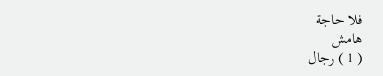فلا حاجة
هامش
( 1 ) رجال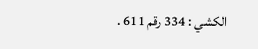الكشي : 334 رقم 611 .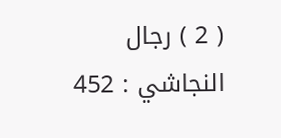( 2 ) رجال النجاشي : 452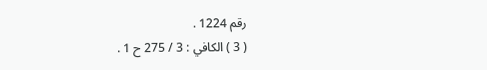رقم 1224 .
( 3 ) الكافي : 3 / 275 ح 1 .